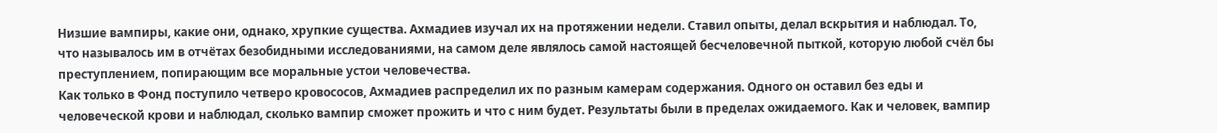Низшие вампиры, какие они, однако, хрупкие существа. Ахмадиев изучал их на протяжении недели. Ставил опыты, делал вскрытия и наблюдал. То, что называлось им в отчётах безобидными исследованиями, на самом деле являлось самой настоящей бесчеловечной пыткой, которую любой счёл бы преступлением, попирающим все моральные устои человечества.
Как только в Фонд поступило четверо кровососов, Ахмадиев распределил их по разным камерам содержания. Одного он оставил без еды и человеческой крови и наблюдал, сколько вампир сможет прожить и что с ним будет. Результаты были в пределах ожидаемого. Как и человек, вампир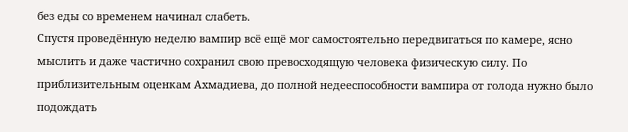без еды со временем начинал слабеть.
Спустя проведённую неделю вампир всё ещё мог самостоятельно передвигаться по камере, ясно мыслить и даже частично сохранил свою превосходящую человека физическую силу. По приблизительным оценкам Ахмадиева, до полной недееспособности вампира от голода нужно было подождать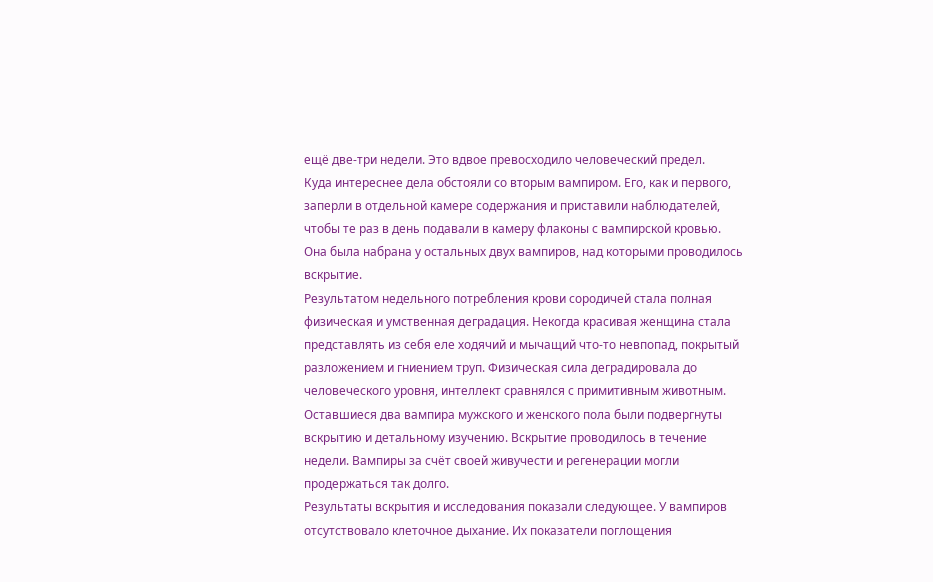ещё две-три недели. Это вдвое превосходило человеческий предел.
Куда интереснее дела обстояли со вторым вампиром. Его, как и первого, заперли в отдельной камере содержания и приставили наблюдателей, чтобы те раз в день подавали в камеру флаконы с вампирской кровью. Она была набрана у остальных двух вампиров, над которыми проводилось вскрытие.
Результатом недельного потребления крови сородичей стала полная физическая и умственная деградация. Некогда красивая женщина стала представлять из себя еле ходячий и мычащий что-то невпопад, покрытый разложением и гниением труп. Физическая сила деградировала до человеческого уровня, интеллект сравнялся с примитивным животным.
Оставшиеся два вампира мужского и женского пола были подвергнуты вскрытию и детальному изучению. Вскрытие проводилось в течение недели. Вампиры за счёт своей живучести и регенерации могли продержаться так долго.
Результаты вскрытия и исследования показали следующее. У вампиров отсутствовало клеточное дыхание. Их показатели поглощения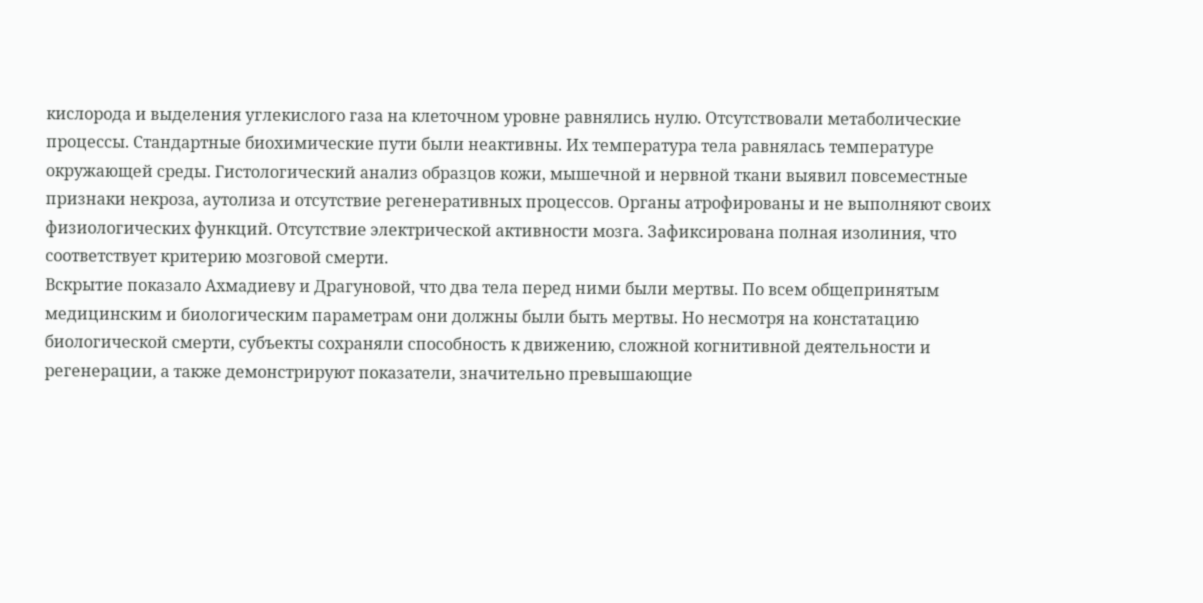кислорода и выделения углекислого газа на клеточном уровне равнялись нулю. Отсутствовали метаболические процессы. Стандартные биохимические пути были неактивны. Их температура тела равнялась температуре окружающей среды. Гистологический анализ образцов кожи, мышечной и нервной ткани выявил повсеместные признаки некроза, аутолиза и отсутствие регенеративных процессов. Органы атрофированы и не выполняют своих физиологических функций. Отсутствие электрической активности мозга. Зафиксирована полная изолиния, что соответствует критерию мозговой смерти.
Вскрытие показало Ахмадиеву и Драгуновой, что два тела перед ними были мертвы. По всем общепринятым медицинским и биологическим параметрам они должны были быть мертвы. Но несмотря на констатацию биологической смерти, субъекты сохраняли способность к движению, сложной когнитивной деятельности и регенерации, а также демонстрируют показатели, значительно превышающие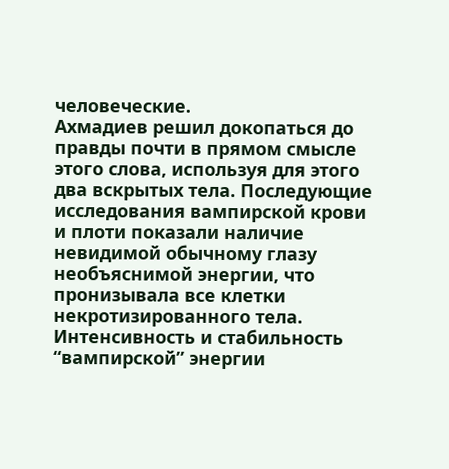человеческие.
Ахмадиев решил докопаться до правды почти в прямом смысле этого слова, используя для этого два вскрытых тела. Последующие исследования вампирской крови и плоти показали наличие невидимой обычному глазу необъяснимой энергии, что пронизывала все клетки некротизированного тела. Интенсивность и стабильность “вампирской” энергии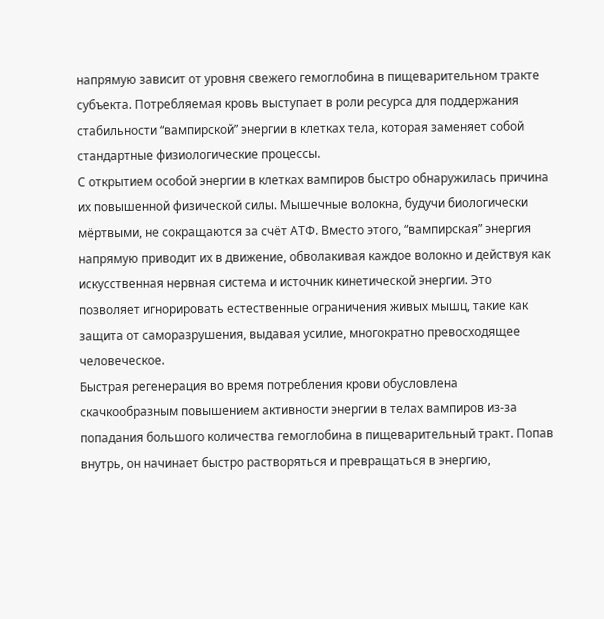напрямую зависит от уровня свежего гемоглобина в пищеварительном тракте субъекта. Потребляемая кровь выступает в роли ресурса для поддержания стабильности “вампирской” энергии в клетках тела, которая заменяет собой стандартные физиологические процессы.
С открытием особой энергии в клетках вампиров быстро обнаружилась причина их повышенной физической силы. Мышечные волокна, будучи биологически мёртвыми, не сокращаются за счёт АТФ. Вместо этого, “вампирская” энергия напрямую приводит их в движение, обволакивая каждое волокно и действуя как искусственная нервная система и источник кинетической энергии. Это позволяет игнорировать естественные ограничения живых мышц, такие как защита от саморазрушения, выдавая усилие, многократно превосходящее человеческое.
Быстрая регенерация во время потребления крови обусловлена скачкообразным повышением активности энергии в телах вампиров из-за попадания большого количества гемоглобина в пищеварительный тракт. Попав внутрь, он начинает быстро растворяться и превращаться в энергию,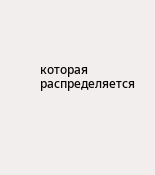которая распределяется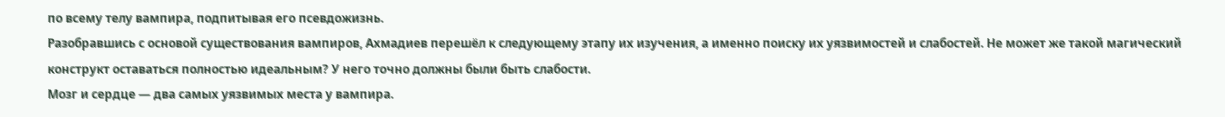по всему телу вампира, подпитывая его псевдожизнь.
Разобравшись с основой существования вампиров, Ахмадиев перешёл к следующему этапу их изучения, а именно поиску их уязвимостей и слабостей. Не может же такой магический конструкт оставаться полностью идеальным? У него точно должны были быть слабости.
Мозг и сердце — два самых уязвимых места у вампира.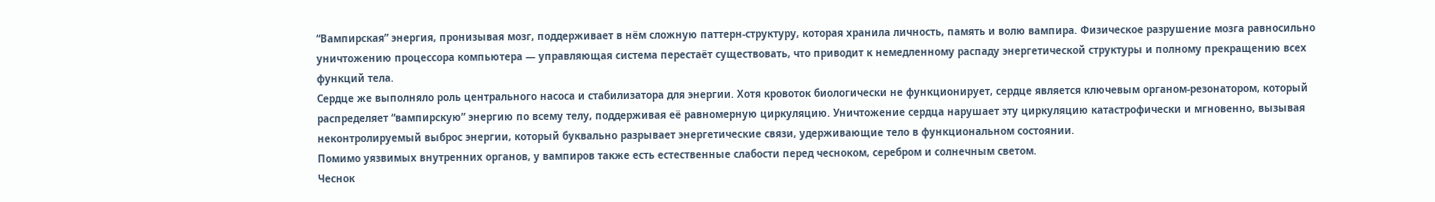“Вампирская” энергия, пронизывая мозг, поддерживает в нём сложную паттерн-структуру, которая хранила личность, память и волю вампира. Физическое разрушение мозга равносильно уничтожению процессора компьютера — управляющая система перестаёт существовать, что приводит к немедленному распаду энергетической структуры и полному прекращению всех функций тела.
Сердце же выполняло роль центрального насоса и стабилизатора для энергии. Хотя кровоток биологически не функционирует, сердце является ключевым органом-резонатором, который распределяет “вампирскую” энергию по всему телу, поддерживая её равномерную циркуляцию. Уничтожение сердца нарушает эту циркуляцию катастрофически и мгновенно, вызывая неконтролируемый выброс энергии, который буквально разрывает энергетические связи, удерживающие тело в функциональном состоянии.
Помимо уязвимых внутренних органов, у вампиров также есть естественные слабости перед чесноком, серебром и солнечным светом.
Чеснок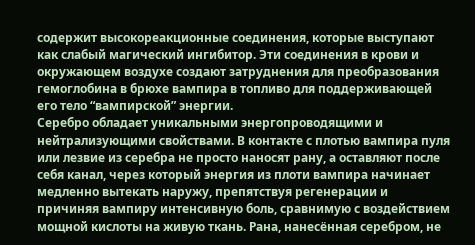содержит высокореакционные соединения, которые выступают как слабый магический ингибитор. Эти соединения в крови и окружающем воздухе создают затруднения для преобразования гемоглобина в брюхе вампира в топливо для поддерживающей его тело “вампирской” энергии.
Серебро обладает уникальными энергопроводящими и нейтрализующими свойствами. В контакте с плотью вампира пуля или лезвие из серебра не просто наносят рану, а оставляют после себя канал, через который энергия из плоти вампира начинает медленно вытекать наружу, препятствуя регенерации и причиняя вампиру интенсивную боль, сравнимую с воздействием мощной кислоты на живую ткань. Рана, нанесённая серебром, не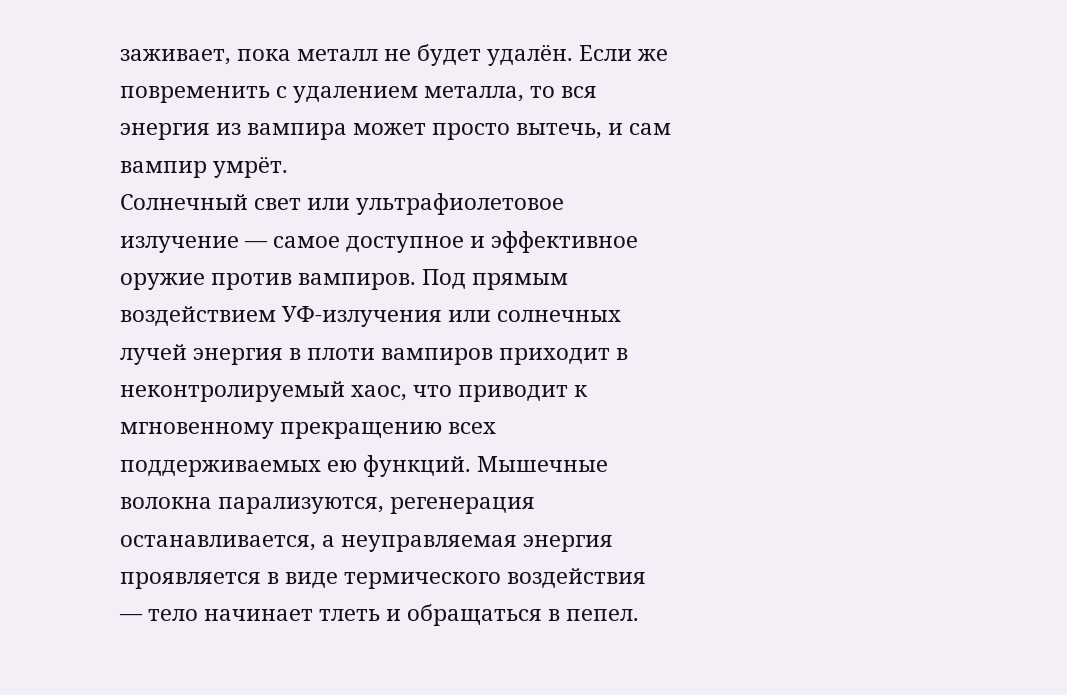заживает, пока металл не будет удалён. Если же повременить с удалением металла, то вся энергия из вампира может просто вытечь, и сам вампир умрёт.
Солнечный свет или ультрафиолетовое излучение — самое доступное и эффективное оружие против вампиров. Под прямым воздействием УФ-излучения или солнечных лучей энергия в плоти вампиров приходит в неконтролируемый хаос, что приводит к мгновенному прекращению всех поддерживаемых ею функций. Мышечные волокна парализуются, регенерация останавливается, а неуправляемая энергия проявляется в виде термического воздействия — тело начинает тлеть и обращаться в пепел.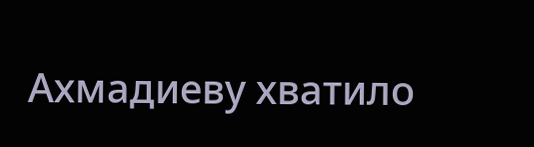Ахмадиеву хватило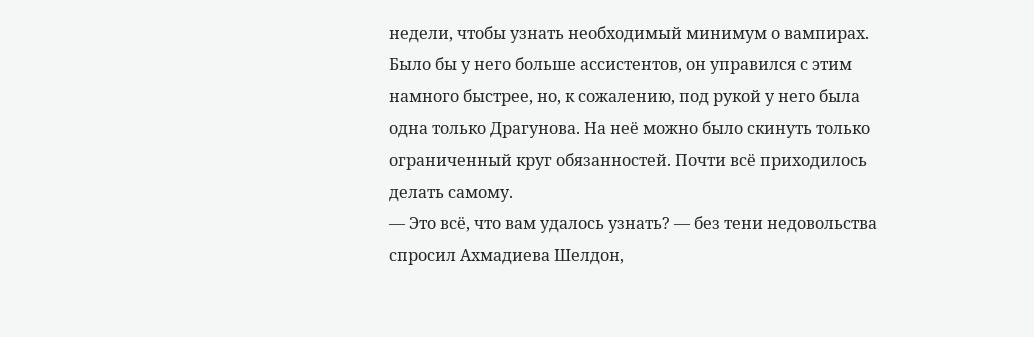недели, чтобы узнать необходимый минимум о вампирах. Было бы у него больше ассистентов, он управился с этим намного быстрее, но, к сожалению, под рукой у него была одна только Драгунова. На неё можно было скинуть только ограниченный круг обязанностей. Почти всё приходилось делать самому.
— Это всё, что вам удалось узнать? — без тени недовольства спросил Ахмадиева Шелдон,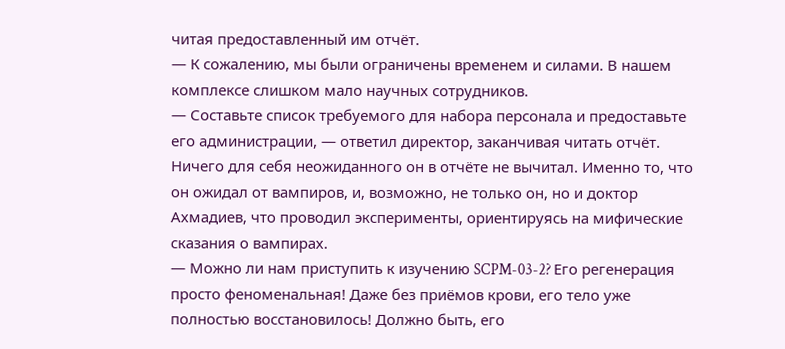читая предоставленный им отчёт.
— К сожалению, мы были ограничены временем и силами. В нашем комплексе слишком мало научных сотрудников.
— Составьте список требуемого для набора персонала и предоставьте его администрации, — ответил директор, заканчивая читать отчёт. Ничего для себя неожиданного он в отчёте не вычитал. Именно то, что он ожидал от вампиров, и, возможно, не только он, но и доктор Ахмадиев, что проводил эксперименты, ориентируясь на мифические сказания о вампирах.
— Можно ли нам приступить к изучению SCPM-03-2? Его регенерация просто феноменальная! Даже без приёмов крови, его тело уже полностью восстановилось! Должно быть, его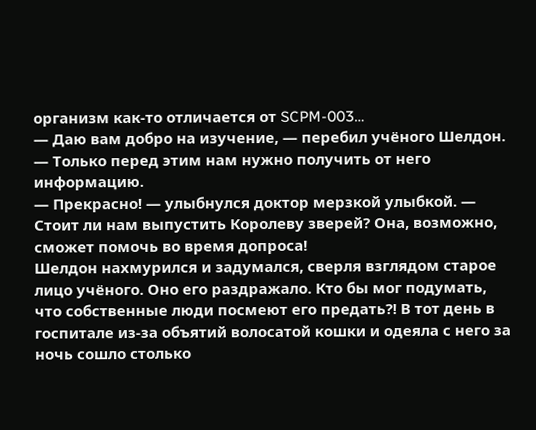организм как-то отличается от SCPM-003…
— Даю вам добро на изучение, — перебил учёного Шелдон. — Только перед этим нам нужно получить от него информацию.
— Прекрасно! — улыбнулся доктор мерзкой улыбкой. — Стоит ли нам выпустить Королеву зверей? Она, возможно, сможет помочь во время допроса!
Шелдон нахмурился и задумался, сверля взглядом старое лицо учёного. Оно его раздражало. Кто бы мог подумать, что собственные люди посмеют его предать?! В тот день в госпитале из-за объятий волосатой кошки и одеяла с него за ночь сошло столько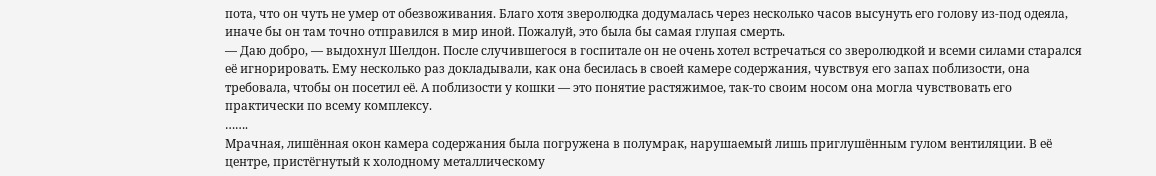пота, что он чуть не умер от обезвоживания. Благо хотя зверолюдка додумалась через несколько часов высунуть его голову из-под одеяла, иначе бы он там точно отправился в мир иной. Пожалуй, это была бы самая глупая смерть.
— Даю добро, — выдохнул Шелдон. После случившегося в госпитале он не очень хотел встречаться со зверолюдкой и всеми силами старался её игнорировать. Ему несколько раз докладывали, как она бесилась в своей камере содержания, чувствуя его запах поблизости, она требовала, чтобы он посетил её. А поблизости у кошки — это понятие растяжимое, так-то своим носом она могла чувствовать его практически по всему комплексу.
…….
Мрачная, лишённая окон камера содержания была погружена в полумрак, нарушаемый лишь приглушённым гулом вентиляции. В её центре, пристёгнутый к холодному металлическому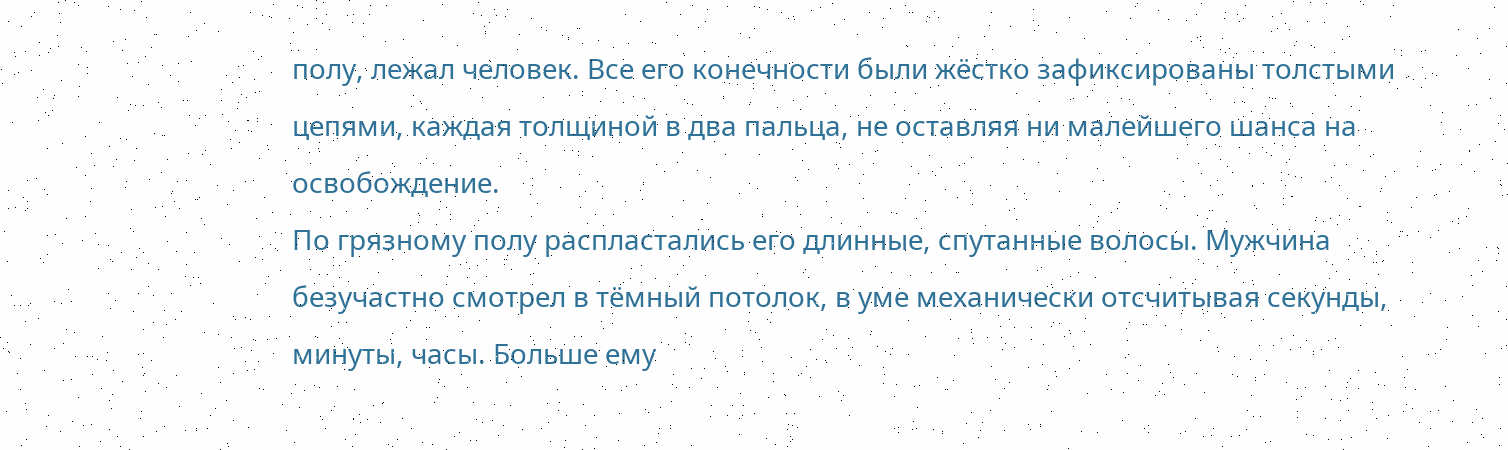полу, лежал человек. Все его конечности были жёстко зафиксированы толстыми цепями, каждая толщиной в два пальца, не оставляя ни малейшего шанса на освобождение.
По грязному полу распластались его длинные, спутанные волосы. Мужчина безучастно смотрел в тёмный потолок, в уме механически отсчитывая секунды, минуты, часы. Больше ему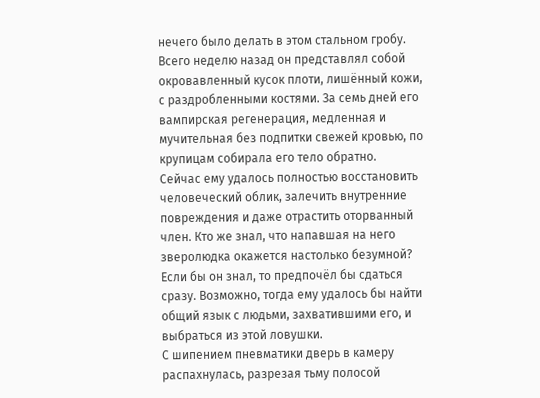нечего было делать в этом стальном гробу.
Всего неделю назад он представлял собой окровавленный кусок плоти, лишённый кожи, с раздробленными костями. За семь дней его вампирская регенерация, медленная и мучительная без подпитки свежей кровью, по крупицам собирала его тело обратно.
Сейчас ему удалось полностью восстановить человеческий облик, залечить внутренние повреждения и даже отрастить оторванный член. Кто же знал, что напавшая на него зверолюдка окажется настолько безумной? Если бы он знал, то предпочёл бы сдаться сразу. Возможно, тогда ему удалось бы найти общий язык с людьми, захватившими его, и выбраться из этой ловушки.
С шипением пневматики дверь в камеру распахнулась, разрезая тьму полосой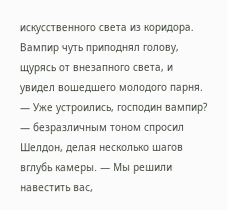искусственного света из коридора. Вампир чуть приподнял голову, щурясь от внезапного света, и увидел вошедшего молодого парня.
— Уже устроились, господин вампир? — безразличным тоном спросил Шелдон, делая несколько шагов вглубь камеры. — Мы решили навестить вас,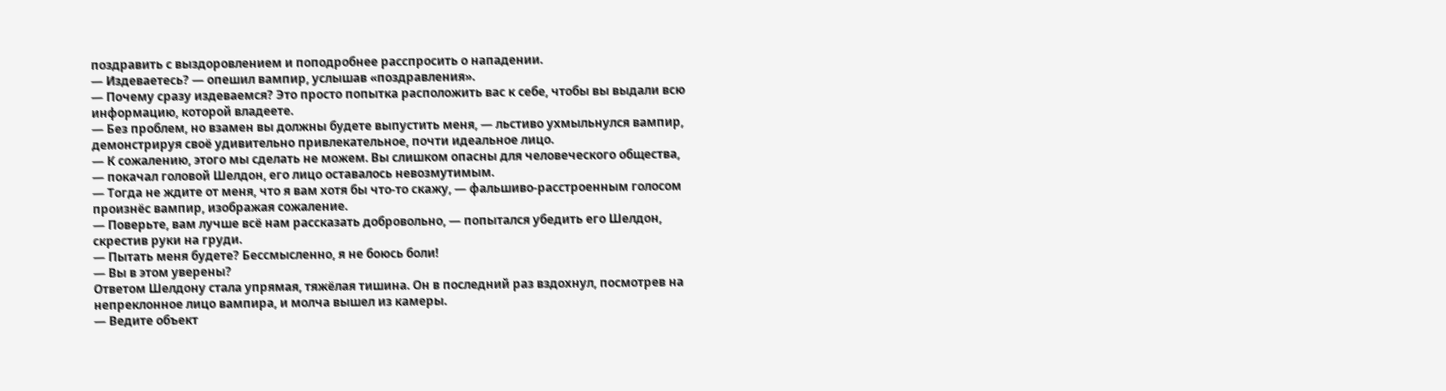поздравить с выздоровлением и поподробнее расспросить о нападении.
— Издеваетесь? — опешил вампир, услышав «поздравления».
— Почему сразу издеваемся? Это просто попытка расположить вас к себе, чтобы вы выдали всю информацию, которой владеете.
— Без проблем, но взамен вы должны будете выпустить меня, — льстиво ухмыльнулся вампир, демонстрируя своё удивительно привлекательное, почти идеальное лицо.
— К сожалению, этого мы сделать не можем. Вы слишком опасны для человеческого общества, — покачал головой Шелдон, его лицо оставалось невозмутимым.
— Тогда не ждите от меня, что я вам хотя бы что-то скажу, — фальшиво-расстроенным голосом произнёс вампир, изображая сожаление.
— Поверьте, вам лучше всё нам рассказать добровольно, — попытался убедить его Шелдон, скрестив руки на груди.
— Пытать меня будете? Бессмысленно, я не боюсь боли!
— Вы в этом уверены?
Ответом Шелдону стала упрямая, тяжёлая тишина. Он в последний раз вздохнул, посмотрев на непреклонное лицо вампира, и молча вышел из камеры.
— Ведите объект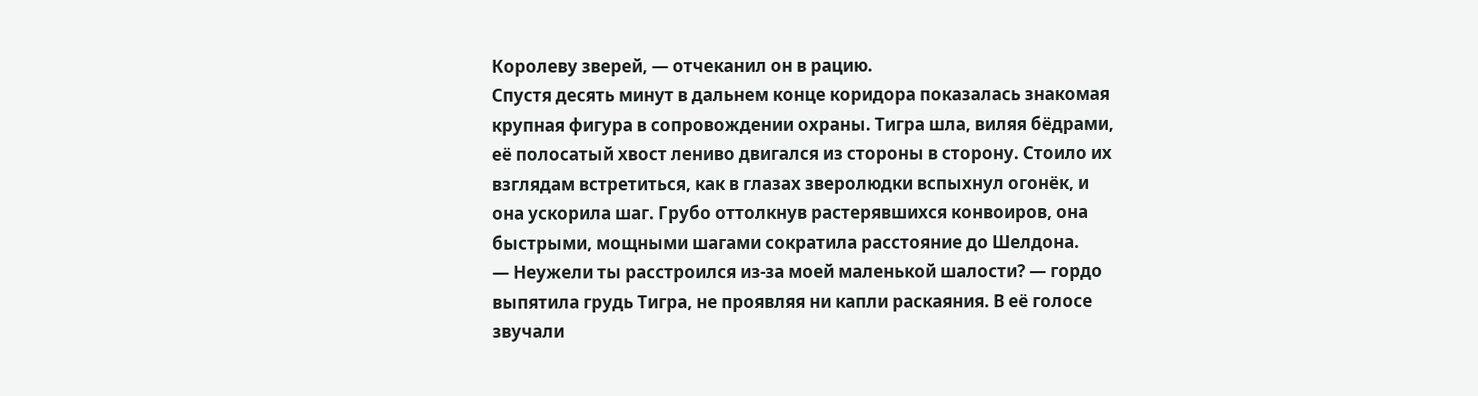Королеву зверей, — отчеканил он в рацию.
Спустя десять минут в дальнем конце коридора показалась знакомая крупная фигура в сопровождении охраны. Тигра шла, виляя бёдрами, её полосатый хвост лениво двигался из стороны в сторону. Стоило их взглядам встретиться, как в глазах зверолюдки вспыхнул огонёк, и она ускорила шаг. Грубо оттолкнув растерявшихся конвоиров, она быстрыми, мощными шагами сократила расстояние до Шелдона.
— Неужели ты расстроился из-за моей маленькой шалости? — гордо выпятила грудь Тигра, не проявляя ни капли раскаяния. В её голосе звучали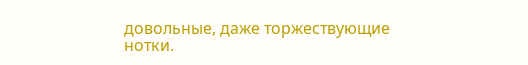довольные, даже торжествующие нотки.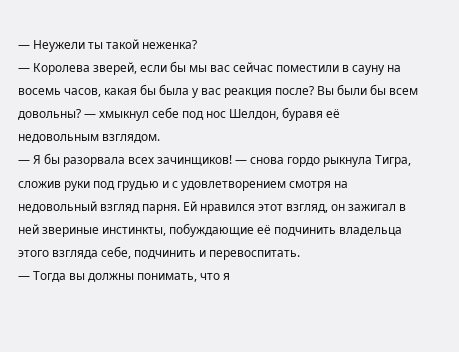— Неужели ты такой неженка?
— Королева зверей, если бы мы вас сейчас поместили в сауну на восемь часов, какая бы была у вас реакция после? Вы были бы всем довольны? — хмыкнул себе под нос Шелдон, буравя её недовольным взглядом.
— Я бы разорвала всех зачинщиков! — снова гордо рыкнула Тигра, сложив руки под грудью и с удовлетворением смотря на недовольный взгляд парня. Ей нравился этот взгляд, он зажигал в ней звериные инстинкты, побуждающие её подчинить владельца этого взгляда себе, подчинить и перевоспитать.
— Тогда вы должны понимать, что я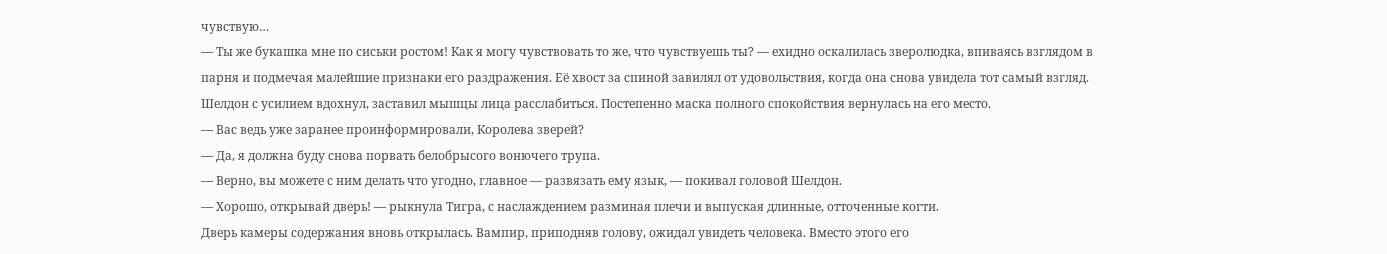чувствую…
— Ты же букашка мне по сиськи ростом! Как я могу чувствовать то же, что чувствуешь ты? — ехидно оскалилась зверолюдка, впиваясь взглядом в парня и подмечая малейшие признаки его раздражения. Её хвост за спиной завилял от удовольствия, когда она снова увидела тот самый взгляд.
Шелдон с усилием вдохнул, заставил мышцы лица расслабиться. Постепенно маска полного спокойствия вернулась на его место.
— Вас ведь уже заранее проинформировали, Королева зверей?
— Да, я должна буду снова порвать белобрысого вонючего трупа.
— Верно, вы можете с ним делать что угодно, главное — развязать ему язык, — покивал головой Шелдон.
— Хорошо, открывай дверь! — рыкнула Тигра, с наслаждением разминая плечи и выпуская длинные, отточенные когти.
Дверь камеры содержания вновь открылась. Вампир, приподняв голову, ожидал увидеть человека. Вместо этого его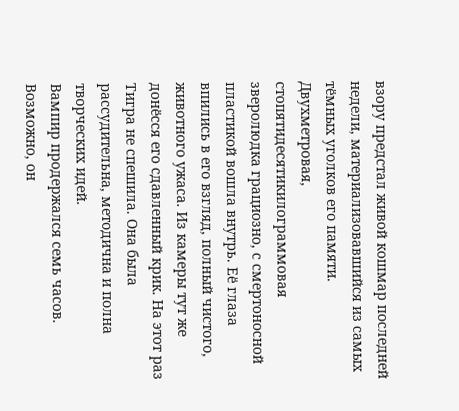взору предстал живой кошмар последней недели, материализовавшийся из самых тёмных уголков его памяти.
Двухметровая, стопятидесятикилограммовая зверолюдка грациозно, с смертоносной пластикой вошла внутрь. Её глаза впились в его взгляд, полный чистого, животного ужаса. Из камеры тут же донёсся его сдавленный крик. На этот раз Тигра не спешила. Она была рассудительна, методична и полна творческих идей.
Вампир продержался семь часов. Возможно, он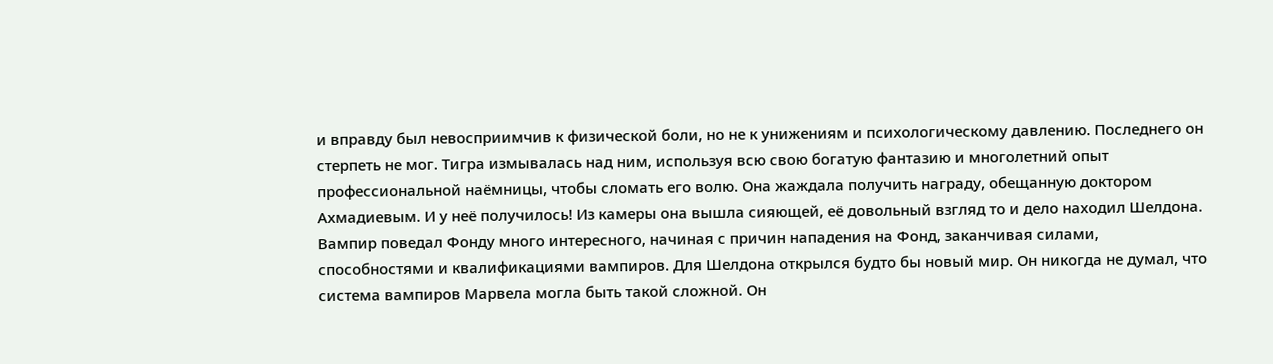и вправду был невосприимчив к физической боли, но не к унижениям и психологическому давлению. Последнего он стерпеть не мог. Тигра измывалась над ним, используя всю свою богатую фантазию и многолетний опыт профессиональной наёмницы, чтобы сломать его волю. Она жаждала получить награду, обещанную доктором Ахмадиевым. И у неё получилось! Из камеры она вышла сияющей, её довольный взгляд то и дело находил Шелдона.
Вампир поведал Фонду много интересного, начиная с причин нападения на Фонд, заканчивая силами, способностями и квалификациями вампиров. Для Шелдона открылся будто бы новый мир. Он никогда не думал, что система вампиров Марвела могла быть такой сложной. Он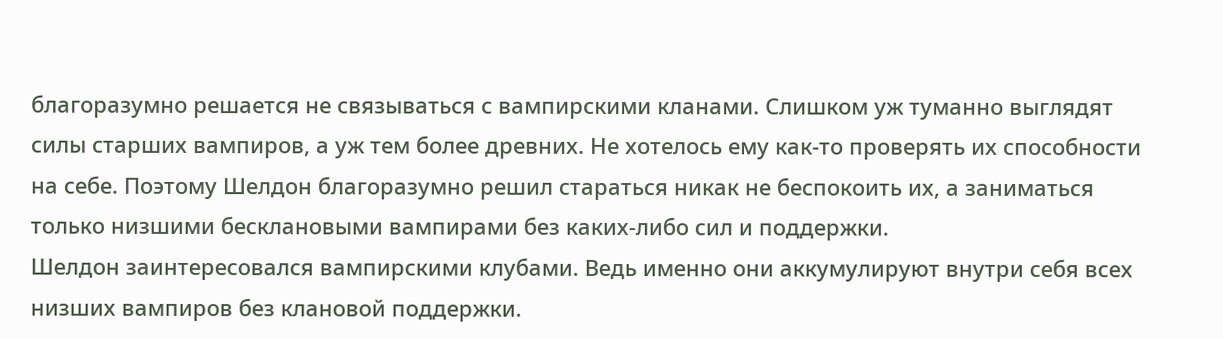благоразумно решается не связываться с вампирскими кланами. Слишком уж туманно выглядят силы старших вампиров, а уж тем более древних. Не хотелось ему как-то проверять их способности на себе. Поэтому Шелдон благоразумно решил стараться никак не беспокоить их, а заниматься только низшими бесклановыми вампирами без каких-либо сил и поддержки.
Шелдон заинтересовался вампирскими клубами. Ведь именно они аккумулируют внутри себя всех низших вампиров без клановой поддержки.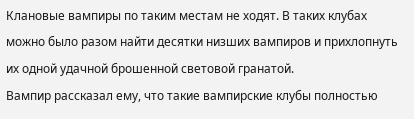Клановые вампиры по таким местам не ходят. В таких клубах можно было разом найти десятки низших вампиров и прихлопнуть их одной удачной брошенной световой гранатой.
Вампир рассказал ему, что такие вампирские клубы полностью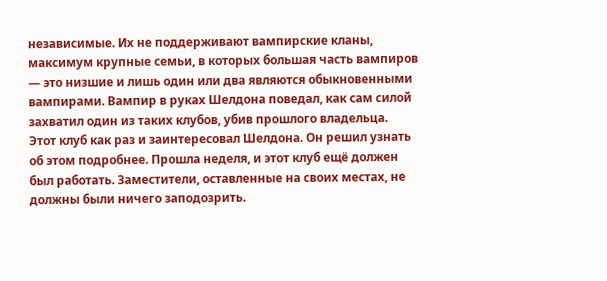независимые. Их не поддерживают вампирские кланы, максимум крупные семьи, в которых большая часть вампиров — это низшие и лишь один или два являются обыкновенными вампирами. Вампир в руках Шелдона поведал, как сам силой захватил один из таких клубов, убив прошлого владельца.
Этот клуб как раз и заинтересовал Шелдона. Он решил узнать об этом подробнее. Прошла неделя, и этот клуб ещё должен был работать. Заместители, оставленные на своих местах, не должны были ничего заподозрить.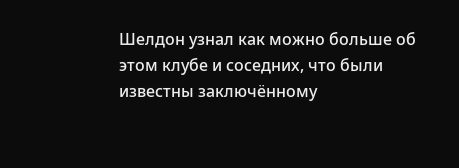Шелдон узнал как можно больше об этом клубе и соседних, что были известны заключённому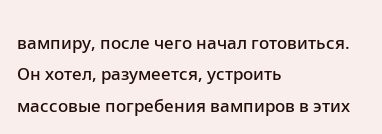вампиру, после чего начал готовиться. Он хотел, разумеется, устроить массовые погребения вампиров в этих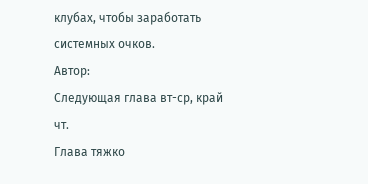клубах, чтобы заработать системных очков.
Автор:
Следующая глава вт-ср, край чт.
Глава тяжко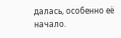далась, особенно её начало.